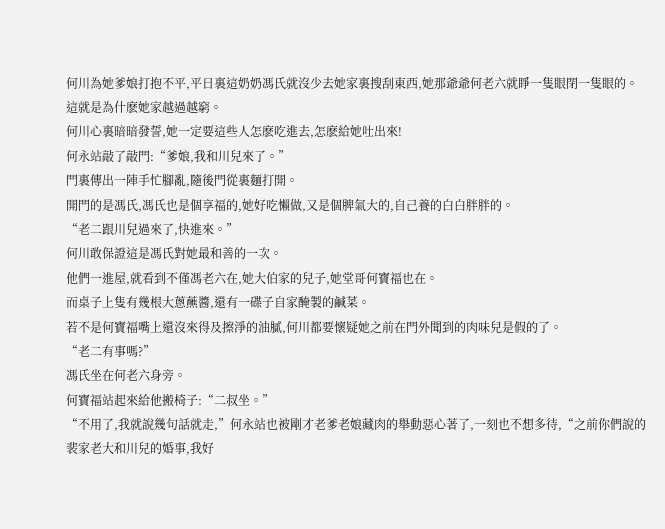何川為她爹娘打抱不平,平日裏這奶奶馮氏就沒少去她家裏搜刮東西,她那爺爺何老六就睜一隻眼閉一隻眼的。
這就是為什麽她家越過越窮。
何川心裏暗暗發誓,她一定要這些人怎麽吃進去,怎麽給她吐出來!
何永站敲了敲門:“爹娘,我和川兒來了。”
門裏傳出一陣手忙腳亂,隨後門從裏麵打開。
開門的是馮氏,馮氏也是個享福的,她好吃懶做,又是個脾氣大的,自己養的白白胖胖的。
“老二跟川兒過來了,快進來。”
何川敢保證這是馮氏對她最和善的一次。
他們一進屋,就看到不僅馮老六在,她大伯家的兒子,她堂哥何寶福也在。
而桌子上隻有幾根大蔥蘸醬,還有一碟子自家醃製的鹹菜。
若不是何寶福嘴上還沒來得及擦淨的油膩,何川都要懷疑她之前在門外聞到的肉味兒是假的了。
“老二有事嗎?”
馮氏坐在何老六身旁。
何寶福站起來給他搬椅子:“二叔坐。”
“不用了,我就說幾句話就走,”何永站也被剛才老爹老娘藏肉的舉動惡心著了,一刻也不想多待,“之前你們說的裴家老大和川兒的婚事,我好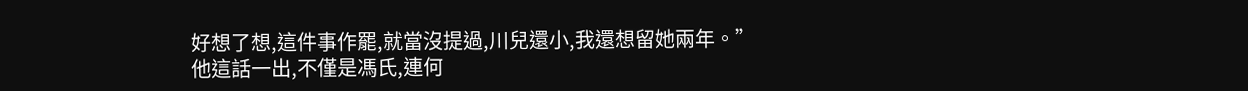好想了想,這件事作罷,就當沒提過,川兒還小,我還想留她兩年。”
他這話一出,不僅是馮氏,連何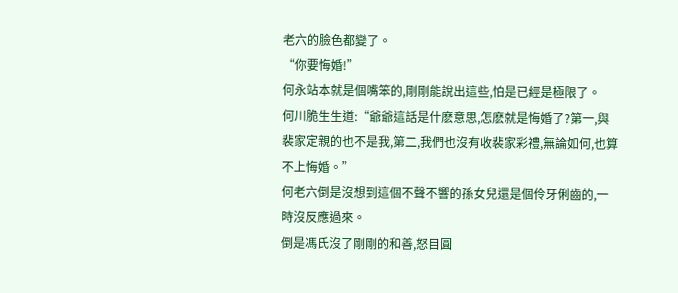老六的臉色都變了。
“你要悔婚!”
何永站本就是個嘴笨的,剛剛能說出這些,怕是已經是極限了。
何川脆生生道:“爺爺這話是什麽意思,怎麽就是悔婚了?第一,與裴家定親的也不是我,第二,我們也沒有收裴家彩禮,無論如何,也算不上悔婚。”
何老六倒是沒想到這個不聲不響的孫女兒還是個伶牙俐齒的,一時沒反應過來。
倒是馮氏沒了剛剛的和善,怒目圓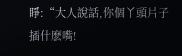睜:“大人說話,你個丫頭片子插什麽嘴!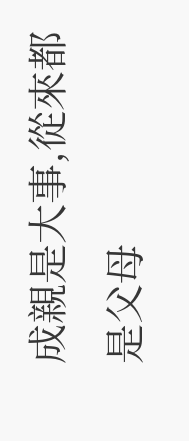成親是大事,從來都是父母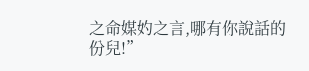之命媒妁之言,哪有你說話的份兒!”